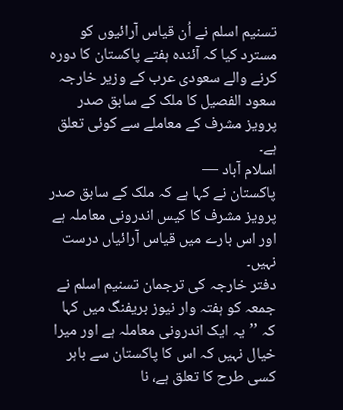تسنیم اسلم نے اُن قیاس آرائیوں کو مسترد کیا کہ آئندہ ہفتے پاکستان کا دورہ کرنے والے سعودی عرب کے وزیر خارجہ سعود الفصیل کا ملک کے سابق صدر پرویز مشرف کے معاملے سے کوئی تعلق ہے۔
اسلام آباد —
پاکستان نے کہا ہے کہ ملک کے سابق صدر پرویز مشرف کا کیس اندرونی معاملہ ہے اور اس بارے میں قیاس آرائیاں درست نہیں۔
دفتر خارجہ کی ترجمان تسنیم اسلم نے جمعہ کو ہفتہ وار نیوز بریفنگ میں کہا کہ ’’یہ ایک اندرونی معاملہ ہے اور میرا خیال نہیں کہ اس کا پاکستان سے باہر کسی طرح کا تعلق ہے، نا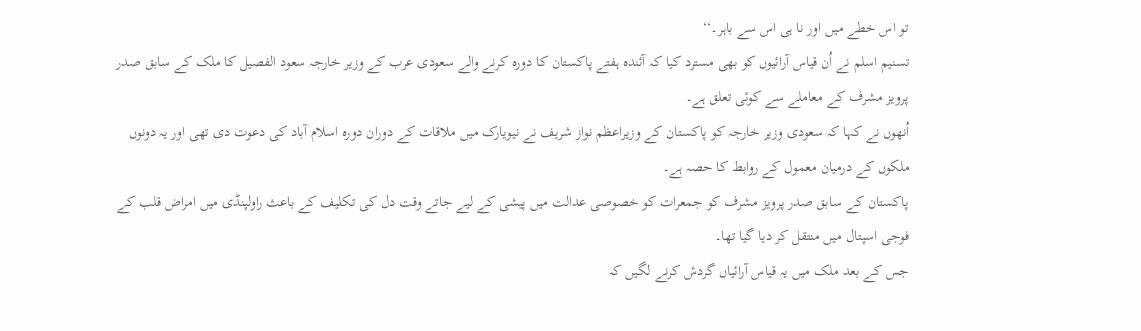تو اس خطے میں اور نا ہی اس سے باہر۔‘‘
تسنیم اسلم نے اُن قیاس آرائیوں کو بھی مسترد کیا کہ آئندہ ہفتے پاکستان کا دورہ کرنے والے سعودی عرب کے وزیر خارجہ سعود الفصیل کا ملک کے سابق صدر پرویز مشرف کے معاملے سے کوئی تعلق ہے۔
اُنھوں نے کہا کہ سعودی وزیر خارجہ کو پاکستان کے وزیراعظم نواز شریف نے نیویارک میں ملاقات کے دوران دورہ اسلام آباد کی دعوت دی تھی اور یہ دونوں ملکوں کے درمیان معمول کے روابط کا حصہ ہے۔
پاکستان کے سابق صدر پرویز مشرف کو جمعرات کو خصوصی عدالت میں پیشی کے لیے جاتے وقت دل کی تکلیف کے باعث راولپنڈی میں امراض قلب کے فوجی اسپتال میں منتقل کر دیا گیا تھا۔
جس کے بعد ملک میں یہ قیاس آرائیاں گردش کرنے لگیں کہ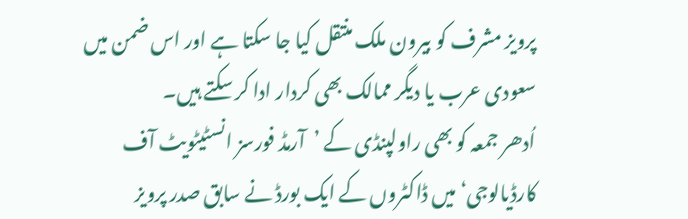پرویز مشرف کو بیرون ملک منتقل کیا جا سکتا ہے اور اس ضمن میں سعودی عرب یا دیگر ممالک بھی کردار ادا کر سکتے ہیں۔
اُدھر جمعہ کو بھی راولپنڈی کے ’آرمڈ فورسز انسٹیٹویٹ آف کارڈیالوجی‘ میں ڈاکٹروں کے ایک بورڈ نے سابق صدر پرویز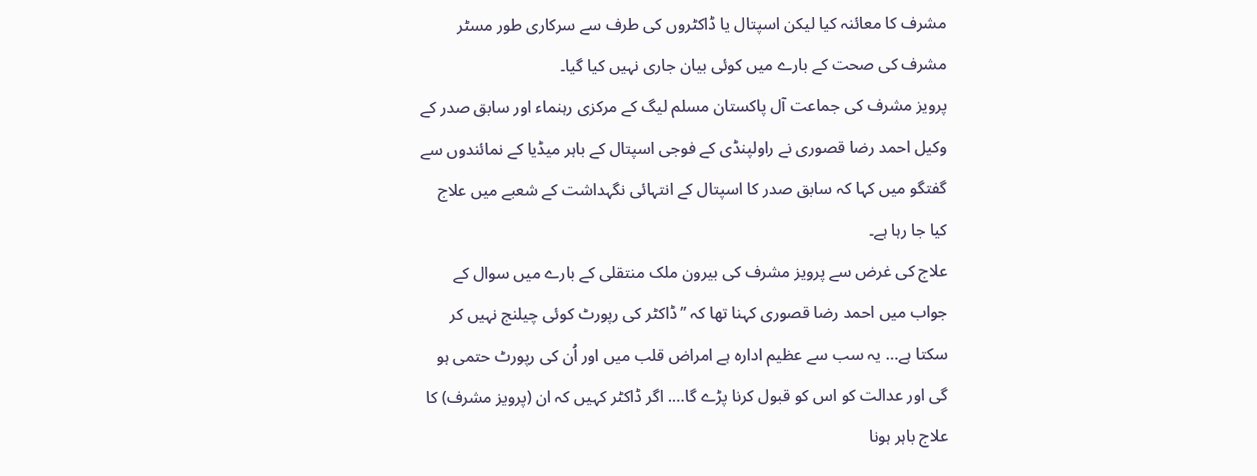مشرف کا معائنہ کیا لیکن اسپتال یا ڈاکٹروں کی طرف سے سرکاری طور مسٹر مشرف کی صحت کے بارے میں کوئی بیان جاری نہیں کیا گیا۔
پرویز مشرف کی جماعت آل پاکستان مسلم لیگ کے مرکزی رہنماء اور سابق صدر کے وکیل احمد رضا قصوری نے راولپنڈی کے فوجی اسپتال کے باہر میڈیا کے نمائندوں سے گفتگو میں کہا کہ سابق صدر کا اسپتال کے انتہائی نگہداشت کے شعبے میں علاج کیا جا رہا ہے۔
علاج کی غرض سے پرویز مشرف کی بیرون ملک منتقلی کے بارے میں سوال کے جواب میں احمد رضا قصوری کہنا تھا کہ ’’ڈاکٹر کی رپورٹ کوئی چیلنج نہیں کر سکتا ہے… یہ سب سے عظیم ادارہ ہے امراض قلب میں اور اُن کی رپورٹ حتمی ہو گی اور عدالت کو اس کو قبول کرنا پڑے گا…. اگر ڈاکٹر کہیں کہ ان (پرویز مشرف) کا علاج باہر ہونا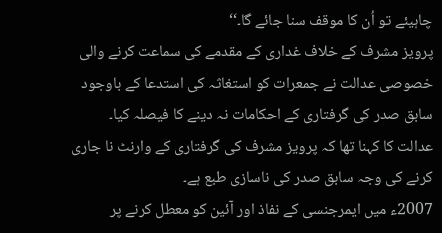چاہیئے تو اُن کا موقف سنا جائے گا۔‘‘
پرویز مشرف کے خلاف غداری کے مقدمے کی سماعت کرنے والی خصوصی عدالت نے جمعرات کو استغاثہ کی استدعا کے باوجود سابق صدر کی گرفتاری کے احکامات نہ دینے کا فیصلہ کیا۔
عدالت کا کہنا تھا کہ پرویز مشرف کی گرفتاری کے وارنٹ نا جاری کرنے کی وجہ سابق صدر کی ناسازی طبع ہے۔
2007ء میں ایمرجنسی کے نفاذ اور آئین کو معطل کرنے پر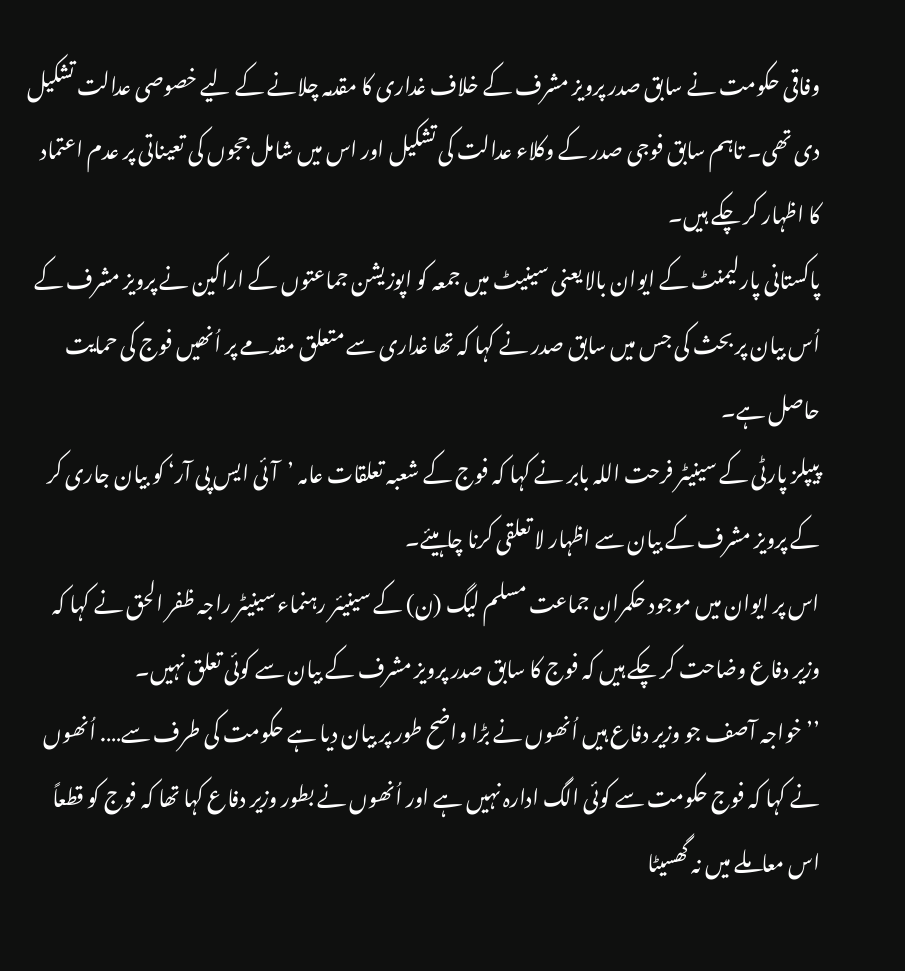وفاقی حکومت نے سابق صدر پرویز مشرف کے خلاف غداری کا مقدمہ چلانے کے لیے خصوصی عدالت تشکیل دی تھی۔ تاہم سابق فوجی صدر کے وکلاء عدالت کی تشکیل اور اس میں شامل ججوں کی تعیناتی پر عدم اعتماد کا اظہار کر چکے ہیں۔
پاکستانی پارلیمنٹ کے ایوان بالا یعنی سینیٹ میں جمعہ کو اپوزیشن جماعتوں کے اراکین نے پرویز مشرف کے اُس بیان پر بحث کی جس میں سابق صدر نے کہا کہ تھا غداری سے متعلق مقدمے پر اُنھیں فوج کی حمایت حاصل ہے۔
پیپلز پارٹی کے سینیٹر فرحت اللہ بابر نے کہا کہ فوج کے شعبہ تعلقات عامہ ’آئی ایس پی آر‘ کو بیان جاری کر کے پرویز مشرف کے بیان سے اظہار لا تعلقی کرنا چاہیئے۔
اس پر ایوان میں موجود حکمران جماعت مسلم لیگ (ن) کے سینیئر رہنماء سینیٹر راجہ ظفر الحق نے کہا کہ وزیر دفاع وضاحت کر چکے ہیں کہ فوج کا سابق صدر پرویز مشرف کے بیان سے کوئی تعلق نہیں۔
’’خواجہ آصف جو وزیر دفاع ہیں اُنھوں نے بڑا واضح طور پر بیان دیا ہے حکومت کی طرف سے…. اُنھوں نے کہا کہ فوج حکومت سے کوئی الگ ادارہ نہیں ہے اور اُنھوں نے بطور وزیر دفاع کہا تھا کہ فوج کو قطعاً اس معاملے میں نہ گھسیٹا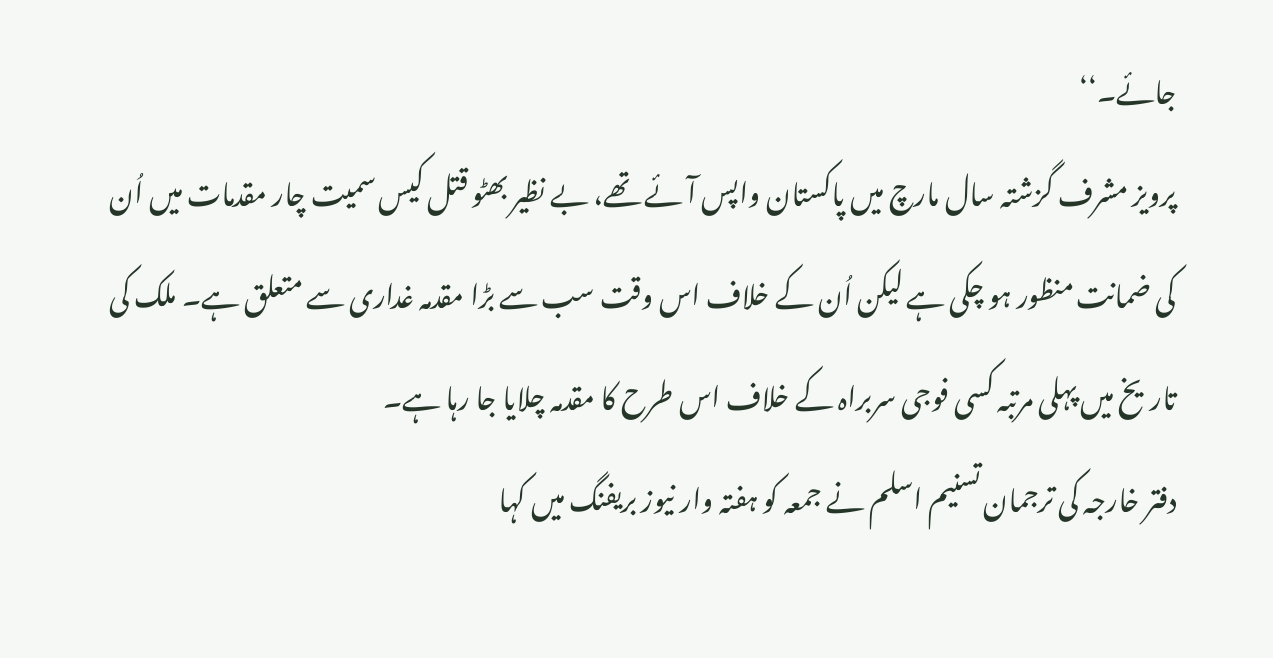جائے۔‘‘
پرویز مشرف گزشتہ سال مارچ میں پاکستان واپس آئے تھے، بے نظیر بھٹو قتل کیس سمیت چار مقدمات میں اُن کی ضمانت منظور ہو چکی ہے لیکن اُن کے خلاف اس وقت سب سے بڑا مقدمہ غداری سے متعلق ہے۔ ملک کی تاریخ میں پہلی مرتبہ کسی فوجی سربراہ کے خلاف اس طرح کا مقدمہ چلایا جا رہا ہے۔
دفتر خارجہ کی ترجمان تسنیم اسلم نے جمعہ کو ہفتہ وار نیوز بریفنگ میں کہا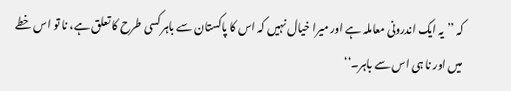کہ ’’یہ ایک اندرونی معاملہ ہے اور میرا خیال نہیں کہ اس کا پاکستان سے باہر کسی طرح کا تعلق ہے، نا تو اس خطے میں اور نا ہی اس سے باہر۔‘‘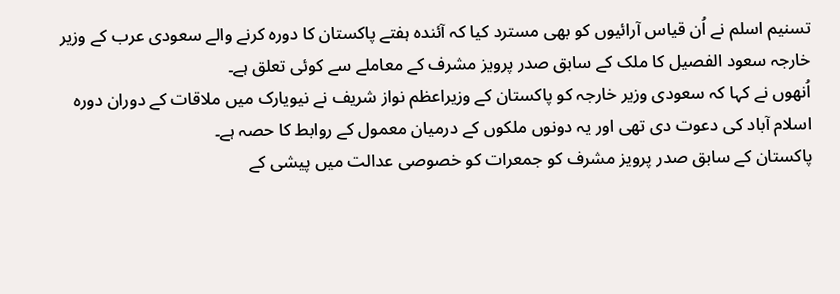تسنیم اسلم نے اُن قیاس آرائیوں کو بھی مسترد کیا کہ آئندہ ہفتے پاکستان کا دورہ کرنے والے سعودی عرب کے وزیر خارجہ سعود الفصیل کا ملک کے سابق صدر پرویز مشرف کے معاملے سے کوئی تعلق ہے۔
اُنھوں نے کہا کہ سعودی وزیر خارجہ کو پاکستان کے وزیراعظم نواز شریف نے نیویارک میں ملاقات کے دوران دورہ اسلام آباد کی دعوت دی تھی اور یہ دونوں ملکوں کے درمیان معمول کے روابط کا حصہ ہے۔
پاکستان کے سابق صدر پرویز مشرف کو جمعرات کو خصوصی عدالت میں پیشی کے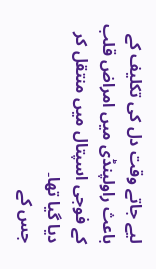لیے جاتے وقت دل کی تکلیف کے باعث راولپنڈی میں امراض قلب کے فوجی اسپتال میں منتقل کر دیا گیا تھا۔
جس کے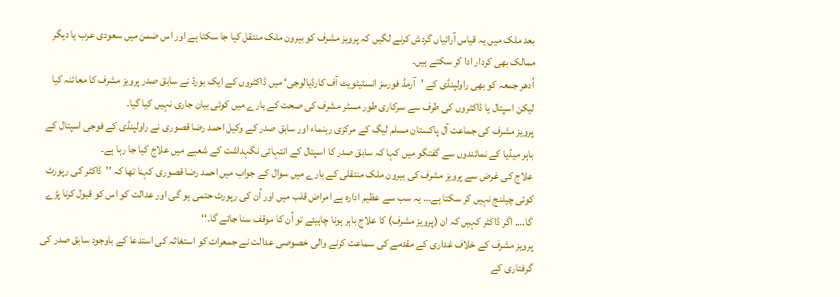بعد ملک میں یہ قیاس آرائیاں گردش کرنے لگیں کہ پرویز مشرف کو بیرون ملک منتقل کیا جا سکتا ہے اور اس ضمن میں سعودی عرب یا دیگر ممالک بھی کردار ادا کر سکتے ہیں۔
اُدھر جمعہ کو بھی راولپنڈی کے ’آرمڈ فورسز انسٹیٹویٹ آف کارڈیالوجی‘ میں ڈاکٹروں کے ایک بورڈ نے سابق صدر پرویز مشرف کا معائنہ کیا لیکن اسپتال یا ڈاکٹروں کی طرف سے سرکاری طور مسٹر مشرف کی صحت کے بارے میں کوئی بیان جاری نہیں کیا گیا۔
پرویز مشرف کی جماعت آل پاکستان مسلم لیگ کے مرکزی رہنماء اور سابق صدر کے وکیل احمد رضا قصوری نے راولپنڈی کے فوجی اسپتال کے باہر میڈیا کے نمائندوں سے گفتگو میں کہا کہ سابق صدر کا اسپتال کے انتہائی نگہداشت کے شعبے میں علاج کیا جا رہا ہے۔
علاج کی غرض سے پرویز مشرف کی بیرون ملک منتقلی کے بارے میں سوال کے جواب میں احمد رضا قصوری کہنا تھا کہ ’’ڈاکٹر کی رپورٹ کوئی چیلنج نہیں کر سکتا ہے… یہ سب سے عظیم ادارہ ہے امراض قلب میں اور اُن کی رپورٹ حتمی ہو گی اور عدالت کو اس کو قبول کرنا پڑے گا…. اگر ڈاکٹر کہیں کہ ان (پرویز مشرف) کا علاج باہر ہونا چاہیئے تو اُن کا موقف سنا جائے گا۔‘‘
پرویز مشرف کے خلاف غداری کے مقدمے کی سماعت کرنے والی خصوصی عدالت نے جمعرات کو استغاثہ کی استدعا کے باوجود سابق صدر کی گرفتاری کے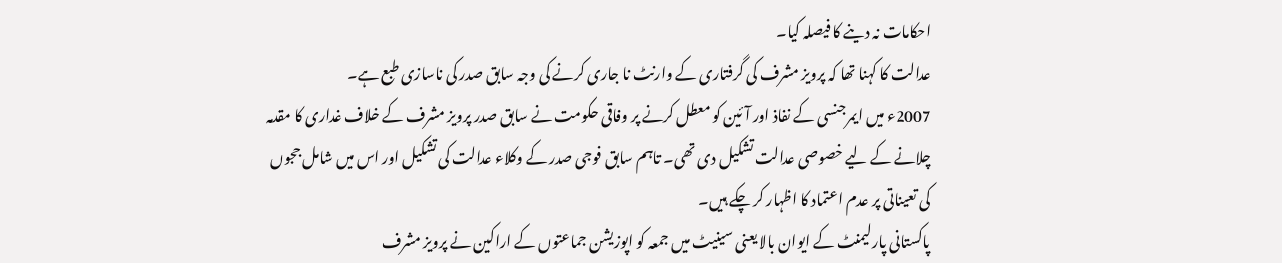احکامات نہ دینے کا فیصلہ کیا۔
عدالت کا کہنا تھا کہ پرویز مشرف کی گرفتاری کے وارنٹ نا جاری کرنے کی وجہ سابق صدر کی ناسازی طبع ہے۔
2007ء میں ایمرجنسی کے نفاذ اور آئین کو معطل کرنے پر وفاقی حکومت نے سابق صدر پرویز مشرف کے خلاف غداری کا مقدمہ چلانے کے لیے خصوصی عدالت تشکیل دی تھی۔ تاہم سابق فوجی صدر کے وکلاء عدالت کی تشکیل اور اس میں شامل ججوں کی تعیناتی پر عدم اعتماد کا اظہار کر چکے ہیں۔
پاکستانی پارلیمنٹ کے ایوان بالا یعنی سینیٹ میں جمعہ کو اپوزیشن جماعتوں کے اراکین نے پرویز مشرف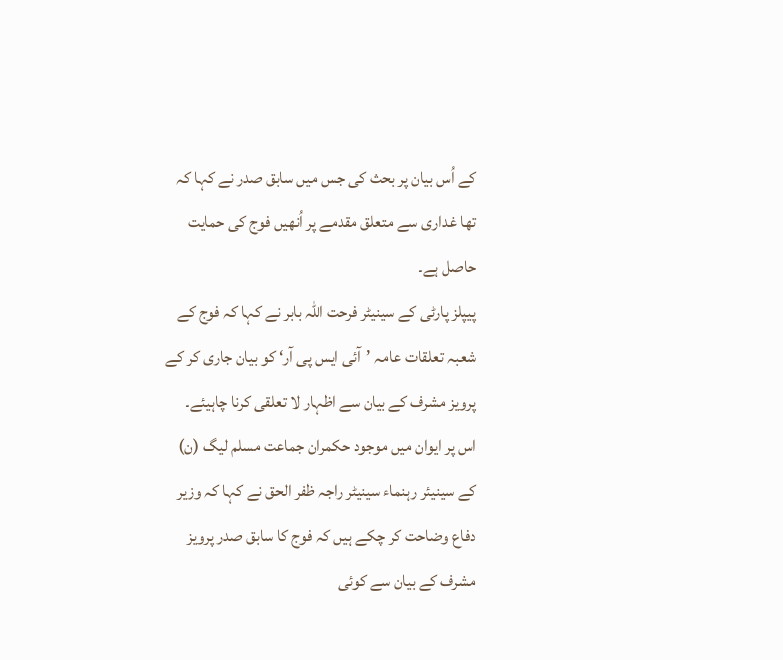کے اُس بیان پر بحث کی جس میں سابق صدر نے کہا کہ تھا غداری سے متعلق مقدمے پر اُنھیں فوج کی حمایت حاصل ہے۔
پیپلز پارٹی کے سینیٹر فرحت اللہ بابر نے کہا کہ فوج کے شعبہ تعلقات عامہ ’آئی ایس پی آر‘ کو بیان جاری کر کے پرویز مشرف کے بیان سے اظہار لا تعلقی کرنا چاہیئے۔
اس پر ایوان میں موجود حکمران جماعت مسلم لیگ (ن) کے سینیئر رہنماء سینیٹر راجہ ظفر الحق نے کہا کہ وزیر دفاع وضاحت کر چکے ہیں کہ فوج کا سابق صدر پرویز مشرف کے بیان سے کوئی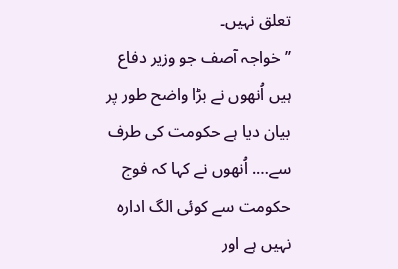تعلق نہیں۔
’’خواجہ آصف جو وزیر دفاع ہیں اُنھوں نے بڑا واضح طور پر بیان دیا ہے حکومت کی طرف سے…. اُنھوں نے کہا کہ فوج حکومت سے کوئی الگ ادارہ نہیں ہے اور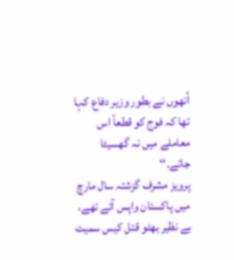اُنھوں نے بطور وزیر دفاع کہا تھا کہ فوج کو قطعاً اس معاملے میں نہ گھسیٹا جائے۔‘‘
پرویز مشرف گزشتہ سال مارچ میں پاکستان واپس آئے تھے، بے نظیر بھٹو قتل کیس سمیت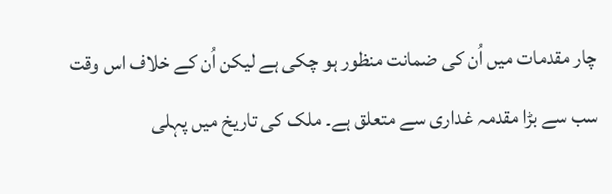چار مقدمات میں اُن کی ضمانت منظور ہو چکی ہے لیکن اُن کے خلاف اس وقت سب سے بڑا مقدمہ غداری سے متعلق ہے۔ ملک کی تاریخ میں پہلی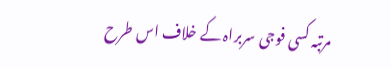مرتبہ کسی فوجی سربراہ کے خلاف اس طرح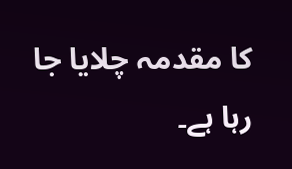کا مقدمہ چلایا جا رہا ہے۔